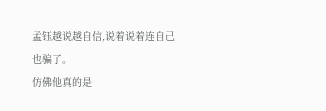孟钰越说越自信,说着说着连自己也骗了。
仿佛他真的是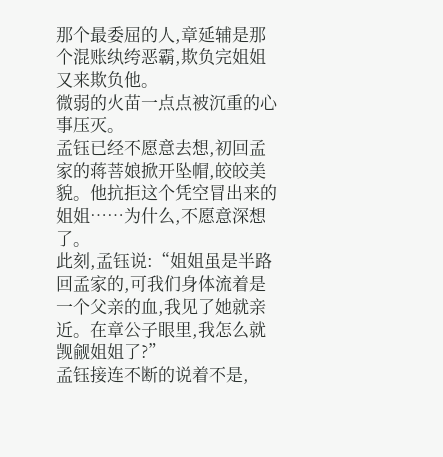那个最委屈的人,章延辅是那个混账纨绔恶霸,欺负完姐姐又来欺负他。
微弱的火苗一点点被沉重的心事压灭。
孟钰已经不愿意去想,初回孟家的蒋菩娘掀开坠帽,皎皎美貌。他抗拒这个凭空冒出来的姐姐……为什么,不愿意深想了。
此刻,孟钰说:“姐姐虽是半路回孟家的,可我们身体流着是一个父亲的血,我见了她就亲近。在章公子眼里,我怎么就觊觎姐姐了?”
孟钰接连不断的说着不是,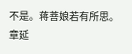不是。蒋菩娘若有所思。
章延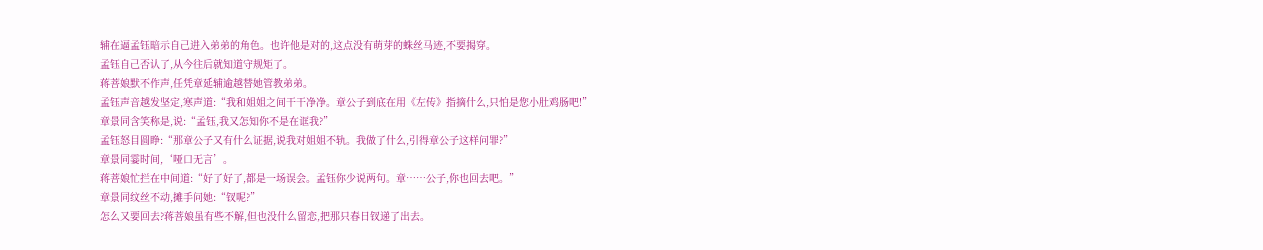辅在逼孟钰暗示自己进入弟弟的角色。也许他是对的,这点没有萌芽的蛛丝马迹,不要揭穿。
孟钰自己否认了,从今往后就知道守规矩了。
蒋菩娘默不作声,任凭章延辅逾越替她管教弟弟。
孟钰声音越发坚定,寒声道:“我和姐姐之间干干净净。章公子到底在用《左传》指摘什么,只怕是您小肚鸡肠吧!”
章景同含笑称是,说:“孟钰,我又怎知你不是在诓我?”
孟钰怒目圆睁:“那章公子又有什么证据,说我对姐姐不轨。我做了什么,引得章公子这样问罪?”
章景同霎时间,‘哑口无言’。
蒋菩娘忙拦在中间道:“好了好了,都是一场误会。孟钰你少说两句。章……公子,你也回去吧。”
章景同纹丝不动,摊手问她:“钗呢?”
怎么又要回去?蒋菩娘虽有些不解,但也没什么留恋,把那只春日钗递了出去。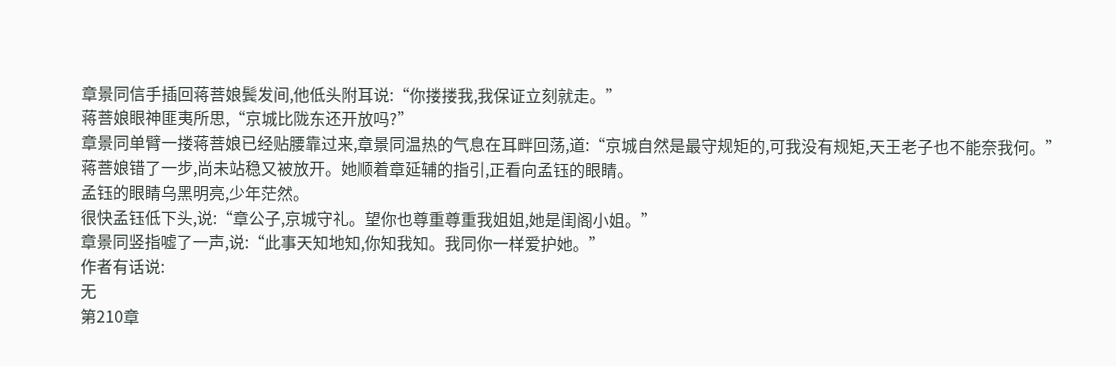章景同信手插回蒋菩娘鬓发间,他低头附耳说:“你搂搂我,我保证立刻就走。”
蒋菩娘眼神匪夷所思,“京城比陇东还开放吗?”
章景同单臂一搂蒋菩娘已经贴腰靠过来,章景同温热的气息在耳畔回荡,道:“京城自然是最守规矩的,可我没有规矩,天王老子也不能奈我何。”
蒋菩娘错了一步,尚未站稳又被放开。她顺着章延辅的指引,正看向孟钰的眼睛。
孟钰的眼睛乌黑明亮,少年茫然。
很快孟钰低下头,说:“章公子,京城守礼。望你也尊重尊重我姐姐,她是闺阁小姐。”
章景同竖指嘘了一声,说:“此事天知地知,你知我知。我同你一样爱护她。”
作者有话说:
无
第210章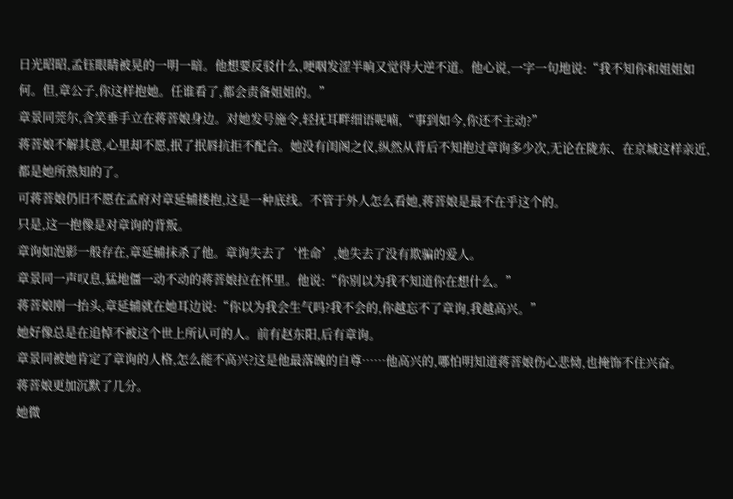日光昭昭,孟钰眼睛被晃的一明一暗。他想要反驳什么,哽咽发涩半晌又觉得大逆不道。他心说,一字一句地说:“我不知你和姐姐如何。但,章公子,你这样抱她。任谁看了,都会责备姐姐的。”
章景同莞尔,含笑垂手立在蒋菩娘身边。对她发号施令,轻抚耳畔细语呢喃,“事到如今,你还不主动?”
蒋菩娘不解其意,心里却不愿,抿了抿唇抗拒不配合。她没有闺阁之仪,纵然从背后不知抱过章询多少次,无论在陇东、在京城这样亲近,都是她所熟知的了。
可蒋菩娘仍旧不愿在孟府对章延辅搂抱,这是一种底线。不管于外人怎么看她,蒋菩娘是最不在乎这个的。
只是,这一抱像是对章询的背叛。
章询如泡影一般存在,章延辅抹杀了他。章询失去了‘性命’,她失去了没有欺骗的爱人。
章景同一声叹息,猛地僵一动不动的蒋菩娘拉在怀里。他说:“你别以为我不知道你在想什么。”
蒋菩娘刚一抬头,章延辅就在她耳边说:“你以为我会生气吗?我不会的,你越忘不了章询,我越高兴。”
她好像总是在追悼不被这个世上所认可的人。前有赵东阳,后有章询。
章景同被她肯定了章询的人格,怎么能不高兴?这是他最落魄的自尊……他高兴的,哪怕明知道蒋菩娘伤心悲恸,也掩饰不住兴奋。
蒋菩娘更加沉默了几分。
她微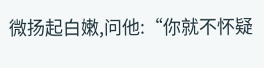微扬起白嫩,问他:“你就不怀疑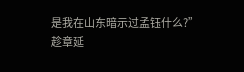是我在山东暗示过孟钰什么?”
趁章延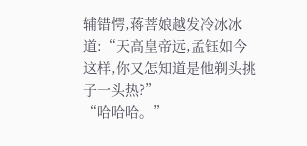辅错愕,蒋菩娘越发冷冰冰道:“天高皇帝远,孟钰如今这样,你又怎知道是他剃头挑子一头热?”
“哈哈哈。”